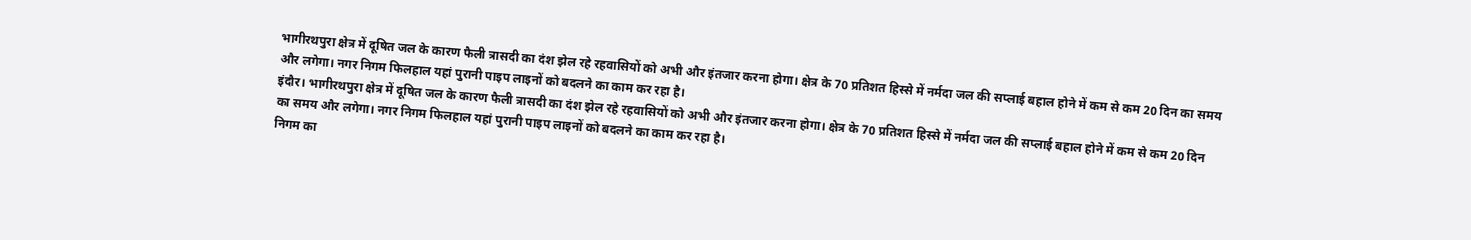भागीरथपुरा क्षेत्र में दूषित जल के कारण फैली त्रासदी का दंश झेल रहे रहवासियों को अभी और इंतजार करना होगा। क्षेत्र के 70 प्रतिशत हिस्से में नर्मदा जल की सप्लाई बहाल होने में कम से कम 20 दिन का समय और लगेगा। नगर निगम फिलहाल यहां पुरानी पाइप लाइनों को बदलने का काम कर रहा है।
इंदौर। भागीरथपुरा क्षेत्र में दूषित जल के कारण फैली त्रासदी का दंश झेल रहे रहवासियों को अभी और इंतजार करना होगा। क्षेत्र के 70 प्रतिशत हिस्से में नर्मदा जल की सप्लाई बहाल होने में कम से कम 20 दिन का समय और लगेगा। नगर निगम फिलहाल यहां पुरानी पाइप लाइनों को बदलने का काम कर रहा है।
निगम का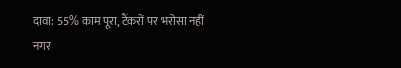दावा: 55% काम पूरा, टैंकरों पर भरोसा नहीं
नगर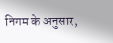निगम के अनुसार,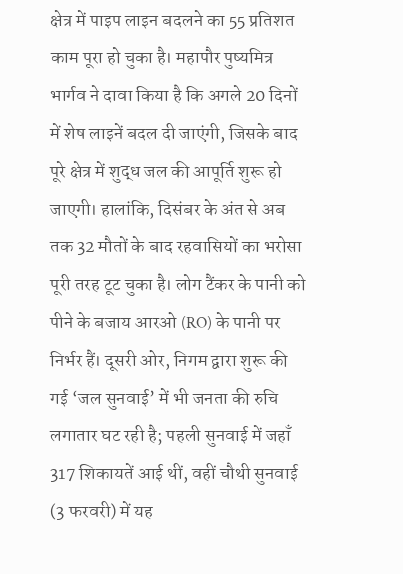क्षेत्र में पाइप लाइन बदलने का 55 प्रतिशत काम पूरा हो चुका है। महापौर पुष्यमित्र भार्गव ने दावा किया है कि अगले 20 दिनों में शेष लाइनें बदल दी जाएंगी, जिसके बाद पूरे क्षेत्र में शुद्ध जल की आपूर्ति शुरू हो जाएगी। हालांकि, दिसंबर के अंत से अब तक 32 मौतों के बाद रहवासियों का भरोसा पूरी तरह टूट चुका है। लोग टैंकर के पानी को पीने के बजाय आरओ (RO) के पानी पर निर्भर हैं। दूसरी ओर, निगम द्वारा शुरू की गई ‘जल सुनवाई’ में भी जनता की रुचि लगातार घट रही है; पहली सुनवाई में जहाँ 317 शिकायतें आई थीं, वहीं चौथी सुनवाई (3 फरवरी) में यह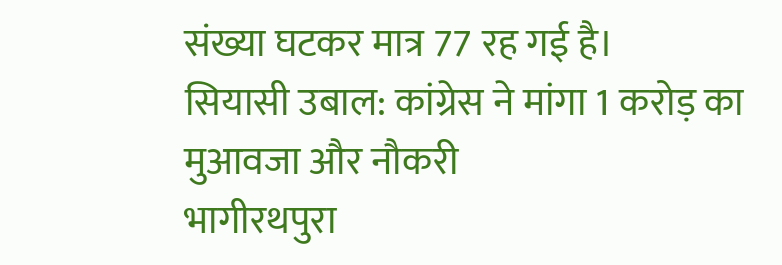संख्या घटकर मात्र 77 रह गई है।
सियासी उबाल: कांग्रेस ने मांगा 1 करोड़ का मुआवजा और नौकरी
भागीरथपुरा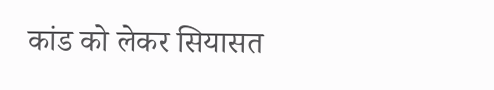कांड को लेकर सियासत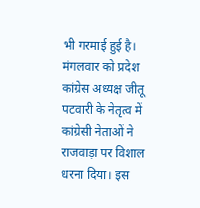भी गरमाई हुई है। मंगलवार को प्रदेश कांग्रेस अध्यक्ष जीतू पटवारी के नेतृत्व में कांग्रेसी नेताओं ने राजवाड़ा पर विशाल धरना दिया। इस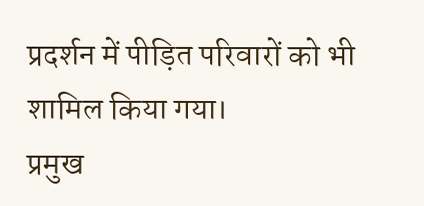प्रदर्शन में पीड़ित परिवारों को भी शामिल किया गया।
प्रमुख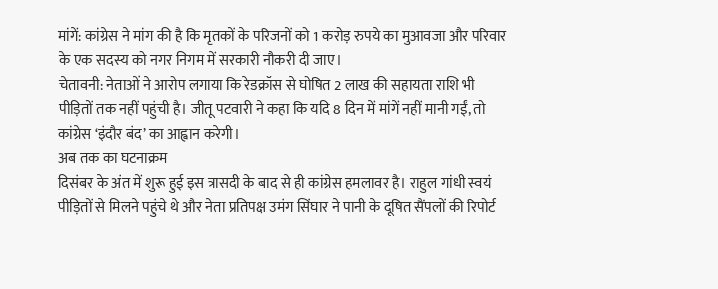मांगें: कांग्रेस ने मांग की है कि मृतकों के परिजनों को 1 करोड़ रुपये का मुआवजा और परिवार के एक सदस्य को नगर निगम में सरकारी नौकरी दी जाए।
चेतावनी: नेताओं ने आरोप लगाया कि रेडक्रॉस से घोषित 2 लाख की सहायता राशि भी पीड़ितों तक नहीं पहुंची है। जीतू पटवारी ने कहा कि यदि 8 दिन में मांगें नहीं मानी गईं, तो कांग्रेस ‘इंदौर बंद’ का आह्वान करेगी।
अब तक का घटनाक्रम
दिसंबर के अंत में शुरू हुई इस त्रासदी के बाद से ही कांग्रेस हमलावर है। राहुल गांधी स्वयं पीड़ितों से मिलने पहुंचे थे और नेता प्रतिपक्ष उमंग सिंघार ने पानी के दूषित सैंपलों की रिपोर्ट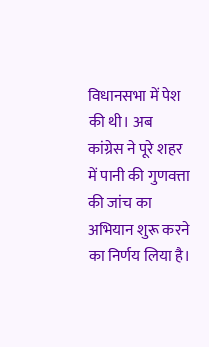विधानसभा में पेश की थी। अब कांग्रेस ने पूरे शहर में पानी की गुणवत्ता की जांच का अभियान शुरू करने का निर्णय लिया है।